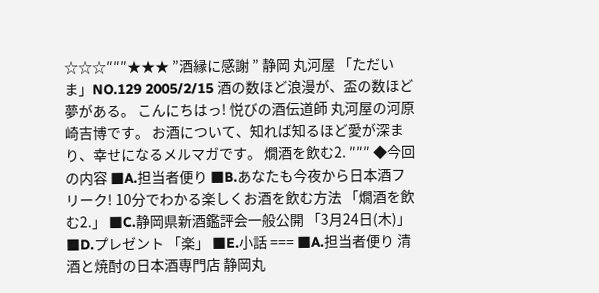☆☆☆″″″★★★ ”酒縁に感謝 ” 静岡 丸河屋 「ただいま」NO.129 2005/2/15 酒の数ほど浪漫が、盃の数ほど夢がある。 こんにちはっ! 悦びの酒伝道師 丸河屋の河原崎吉博です。 お酒について、知れば知るほど愛が深まり、幸せになるメルマガです。 燗酒を飲む2. ″″″ ◆今回の内容 ■A.担当者便り ■B.あなたも今夜から日本酒フリーク! 10分でわかる楽しくお酒を飲む方法 「燗酒を飲む2.」 ■C.静岡県新酒鑑評会一般公開 「3月24日(木)」 ■D.プレゼント 「楽」 ■E.小話 === ■A.担当者便り 清酒と焼酎の日本酒専門店 静岡丸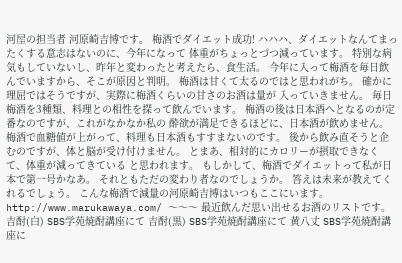河屋の担当者 河原崎吉博です。 梅酒でダイエット成功! ハハハ、ダイエットなんてまったくする意志はないのに、今年になって 体重がちょっとづつ減っています。 特別な病気もしていないし、昨年と変わったと考えたら、食生活。 今年に入って梅酒を毎日飲んでいますから、そこが原因と判明。 梅酒は甘くて太るのではと思われがち。 確かに理屈ではそうですが、実際に梅酒くらいの甘さのお酒は量が 入っていきません。 毎日梅酒を3種類、料理との相性を探って飲んでいます。 梅酒の後は日本酒へとなるのが定番なのですが、これがなかなか私の 酔欲が満足できるほどに、日本酒が飲めません。 梅酒で血糖値が上がって、料理も日本酒もすすまないのです。 後から飲み直そうと企むのですが、体と脳が受け付けません。 とまあ、相対的にカロリーが摂取できなくて、体重が減ってきている と思われます。 もしかして、梅酒でダイエットって私が日本で第一号かなあ。 それともただの変わり者なのでしょうか。 答えは未来が教えてくれるでしょう。 こんな梅酒で減量の河原崎吉博はいつもここにいます。 http://www.marukawaya.com/ 〜〜〜 最近飲んだ思い出せるお酒のリストです。 吉酎(白) SBS学苑焼酎講座にて 吉酎(黒) SBS学苑焼酎講座にて 黄八丈 SBS学苑焼酎講座に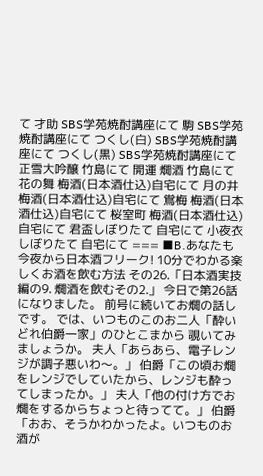て 才助 SBS学苑焼酎講座にて 駒 SBS学苑焼酎講座にて つくし(白) SBS学苑焼酎講座にて つくし(黒) SBS学苑焼酎講座にて 正雪大吟醸 竹島にて 開運 燗酒 竹島にて 花の舞 梅酒(日本酒仕込)自宅にて 月の井 梅酒(日本酒仕込)自宅にて 鴬梅 梅酒(日本酒仕込)自宅にて 桜室町 梅酒(日本酒仕込)自宅にて 君盃しぼりたて 自宅にて 小夜衣しぼりたて 自宅にて === ■B.あなたも今夜から日本酒フリーク! 10分でわかる楽しくお酒を飲む方法 その26.「日本酒実技編の9. 燗酒を飲むその2.」 今日で第26話になりました。 前号に続いてお燗の話しです。 では、いつものこのお二人「酔いどれ伯爵一家」のひとこまから 覗いてみましょうか。 夫人「あらあら、電子レンジが調子悪いわ〜。」 伯爵「この頃お燗をレンジでしていたから、レンジも酔ってしまったか。」 夫人「他の付け方でお燗をするからちょっと待ってて。」 伯爵「おお、そうかわかったよ。いつものお酒が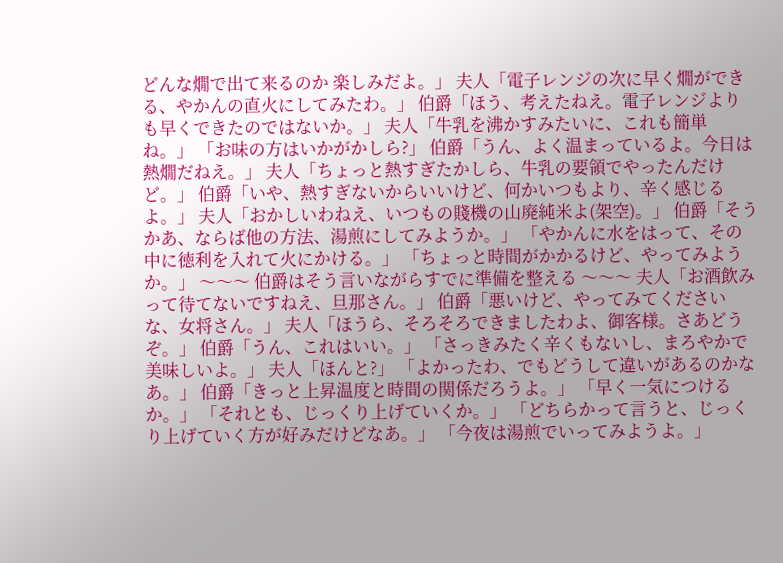どんな燗で出て来るのか 楽しみだよ。」 夫人「電子レンジの次に早く燗ができる、やかんの直火にしてみたわ。」 伯爵「ほう、考えたねえ。電子レンジよりも早くできたのではないか。」 夫人「牛乳を沸かすみたいに、これも簡単ね。」 「お味の方はいかがかしら?」 伯爵「うん、よく温まっているよ。今日は熱燗だねえ。」 夫人「ちょっと熱すぎたかしら、牛乳の要領でやったんだけど。」 伯爵「いや、熱すぎないからいいけど、何かいつもより、辛く感じるよ。」 夫人「おかしいわねえ、いつもの賤機の山廃純米よ(架空)。」 伯爵「そうかあ、ならば他の方法、湯煎にしてみようか。」 「やかんに水をはって、その中に徳利を入れて火にかける。」 「ちょっと時間がかかるけど、やってみようか。」 〜〜〜 伯爵はそう言いながらすでに準備を整える 〜〜〜 夫人「お酒飲みって待てないですねえ、旦那さん。」 伯爵「悪いけど、やってみてくださいな、女将さん。」 夫人「ほうら、そろそろできましたわよ、御客様。さあどうぞ。」 伯爵「うん、これはいい。」 「さっきみたく辛くもないし、まろやかで美味しいよ。」 夫人「ほんと?」 「よかったわ、でもどうして違いがあるのかなあ。」 伯爵「きっと上昇温度と時間の関係だろうよ。」 「早く一気につけるか。」 「それとも、じっくり上げていくか。」 「どちらかって言うと、じっくり上げていく方が好みだけどなあ。」 「今夜は湯煎でいってみようよ。」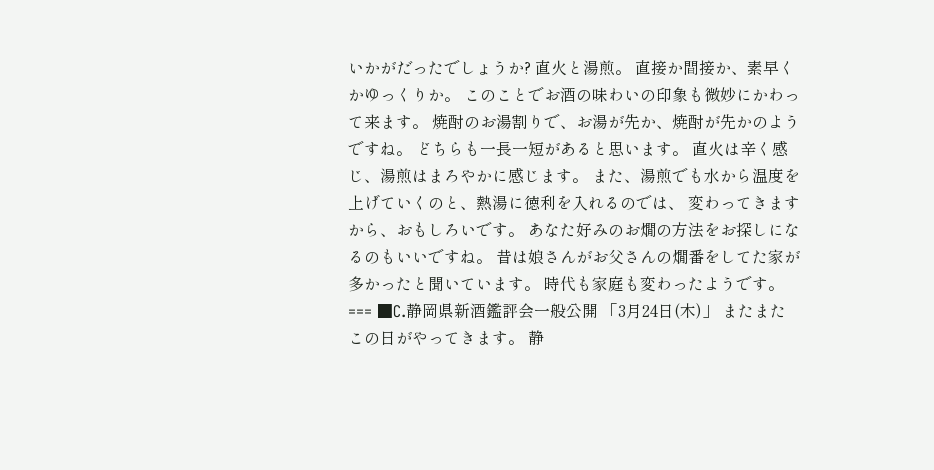いかがだったでしょうか? 直火と湯煎。 直接か間接か、素早くかゆっくりか。 このことでお酒の味わいの印象も微妙にかわって来ます。 焼酎のお湯割りで、お湯が先か、焼酎が先かのようですね。 どちらも一長一短があると思います。 直火は辛く感じ、湯煎はまろやかに感じます。 また、湯煎でも水から温度を上げていくのと、熱湯に徳利を入れるのでは、 変わってきますから、おもしろいです。 あなた好みのお燗の方法をお探しになるのもいいですね。 昔は娘さんがお父さんの燗番をしてた家が多かったと聞いています。 時代も家庭も変わったようです。 === ■C.静岡県新酒鑑評会一般公開 「3月24日(木)」 またまたこの日がやってきます。 静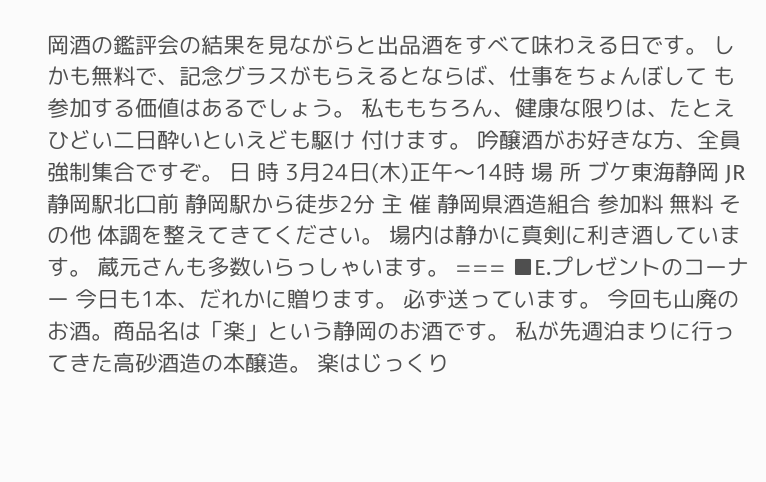岡酒の鑑評会の結果を見ながらと出品酒をすべて味わえる日です。 しかも無料で、記念グラスがもらえるとならば、仕事をちょんぼして も参加する価値はあるでしょう。 私ももちろん、健康な限りは、たとえひどい二日酔いといえども駆け 付けます。 吟醸酒がお好きな方、全員強制集合ですぞ。 日 時 3月24日(木)正午〜14時 場 所 ブケ東海静岡 JR静岡駅北口前 静岡駅から徒歩2分 主 催 静岡県酒造組合 参加料 無料 その他 体調を整えてきてください。 場内は静かに真剣に利き酒しています。 蔵元さんも多数いらっしゃいます。 === ■E.プレゼントのコーナー 今日も1本、だれかに贈ります。 必ず送っています。 今回も山廃のお酒。商品名は「楽」という静岡のお酒です。 私が先週泊まりに行ってきた高砂酒造の本醸造。 楽はじっくり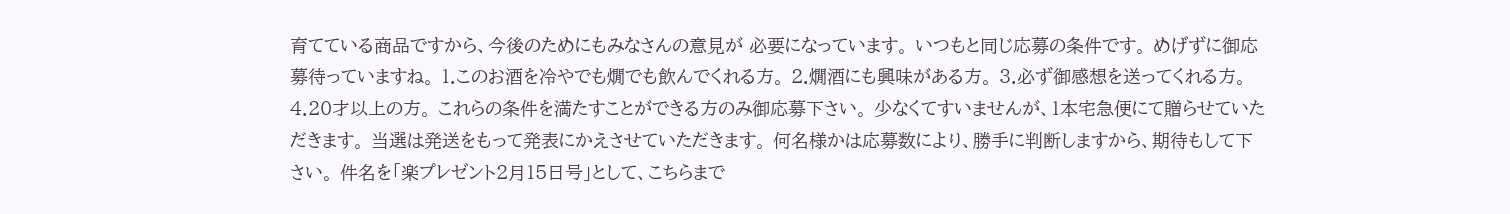育てている商品ですから、今後のためにもみなさんの意見が 必要になっています。 いつもと同じ応募の条件です。 めげずに御応募待っていますね。 1.このお酒を冷やでも燗でも飲んでくれる方。 2.燗酒にも興味がある方。 3.必ず御感想を送ってくれる方。 4.20才以上の方。 これらの条件を満たすことができる方のみ御応募下さい。 少なくてすいませんが、1本宅急便にて贈らせていただきます。 当選は発送をもって発表にかえさせていただきます。 何名様かは応募数により、勝手に判断しますから、期待もして下さい。 件名を「楽プレゼント2月15日号」として、こちらまで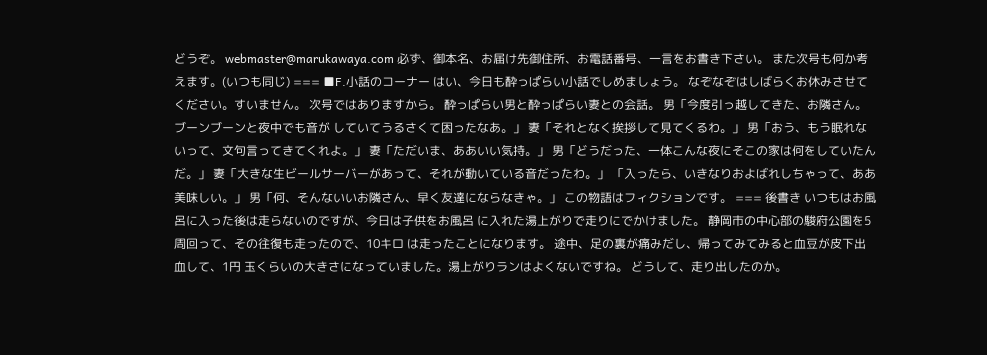どうぞ。 webmaster@marukawaya.com 必ず、御本名、お届け先御住所、お電話番号、一言をお書き下さい。 また次号も何か考えます。(いつも同じ) === ■F.小話のコーナー はい、今日も酔っぱらい小話でしめましょう。 なぞなぞはしばらくお休みさせてください。すいません。 次号ではありますから。 酔っぱらい男と酔っぱらい妻との会話。 男「今度引っ越してきた、お隣さん。ブーンブーンと夜中でも音が していてうるさくて困ったなあ。」 妻「それとなく挨拶して見てくるわ。」 男「おう、もう眠れないって、文句言ってきてくれよ。」 妻「ただいま、ああいい気持。」 男「どうだった、一体こんな夜にそこの家は何をしていたんだ。」 妻「大きな生ビールサーバーがあって、それが動いている音だったわ。」 「入ったら、いきなりおよばれしちゃって、ああ美味しい。」 男「何、そんないいお隣さん、早く友達にならなきゃ。」 この物語はフィクションです。 === 後書き いつもはお風呂に入った後は走らないのですが、今日は子供をお風呂 に入れた湯上がりで走りにでかけました。 静岡市の中心部の駿府公園を5周回って、その往復も走ったので、10キロ は走ったことになります。 途中、足の裏が痛みだし、帰ってみてみると血豆が皮下出血して、1円 玉くらいの大きさになっていました。湯上がりランはよくないですね。 どうして、走り出したのか。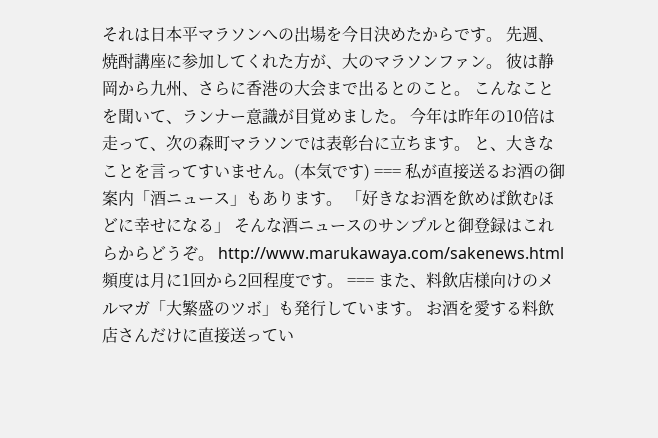それは日本平マラソンへの出場を今日決めたからです。 先週、焼酎講座に参加してくれた方が、大のマラソンファン。 彼は静岡から九州、さらに香港の大会まで出るとのこと。 こんなことを聞いて、ランナー意識が目覚めました。 今年は昨年の10倍は走って、次の森町マラソンでは表彰台に立ちます。 と、大きなことを言ってすいません。(本気です) === 私が直接送るお酒の御案内「酒ニュース」もあります。 「好きなお酒を飲めば飲むほどに幸せになる」 そんな酒ニュースのサンプルと御登録はこれらからどうぞ。 http://www.marukawaya.com/sakenews.html 頻度は月に1回から2回程度です。 === また、料飲店様向けのメルマガ「大繁盛のツボ」も発行しています。 お酒を愛する料飲店さんだけに直接送ってい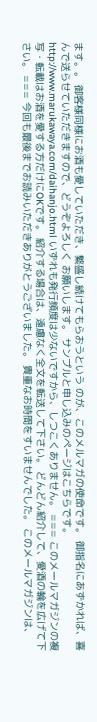ます。。 御客様同様にお酒も愛していただき、繁盛し続けてもらおうという のが、このメルマガの使命です。 御指名にあずかれば、喜んで送らせていただきますので、どうぞよろしく お願いします。 サンプルと申し込みのページはこちらです。 http://www.marukawaya.com/daihanjo.html いずれも発行頻度は少ないですから、しつこくありません。 === このメールマガジンの複写・転載はお酒を愛する方だけにOKです。 紹介する場合は、遠慮なく全文を転送して下さい。 どんどん紹介して、愛酒の輪を広げて下さい。 === 今回も最後までお読みいただきありがとうございました。 貴重なお時間をすいませんでした。 このメールマガジンは、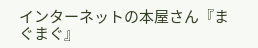インターネットの本屋さん『まぐまぐ』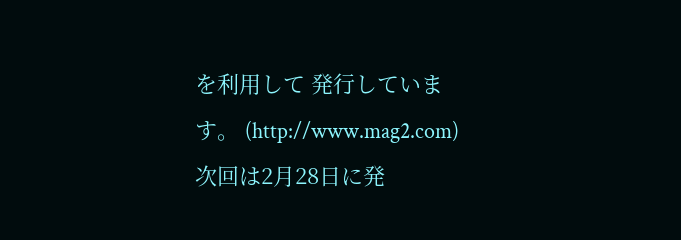を利用して 発行しています。 (http://www.mag2.com) 次回は2月28日に発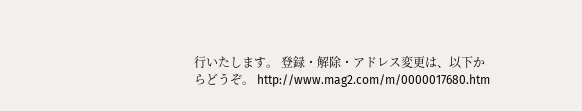行いたします。 登録・解除・アドレス変更は、以下からどうぞ。 http://www.mag2.com/m/0000017680.htm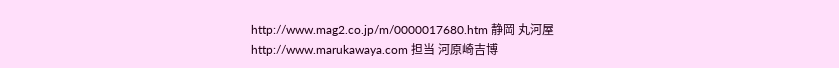http://www.mag2.co.jp/m/0000017680.htm 静岡 丸河屋 http://www.marukawaya.com 担当 河原崎吉博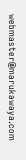webmaster@marukawaya.com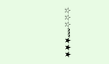☆☆☆″″″★★★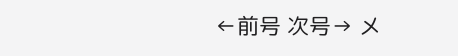←前号 次号→ メ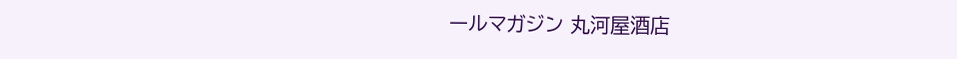ールマガジン 丸河屋酒店